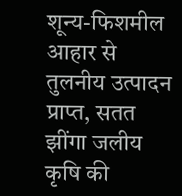शून्य-फिशमील आहार से तुलनीय उत्पादन प्राप्त, सतत झींगा जलीय कृषि की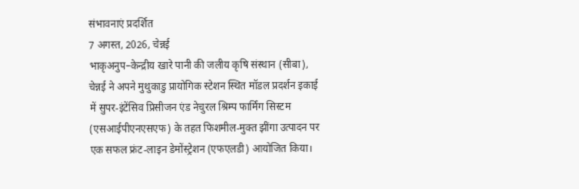संभावनाएं प्रदर्शित
7 अगस्त, 2026, चेन्नई
भाकृअनुप–केन्द्रीय खारे पानी की जलीय कृषि संस्थान (सीबा), चेन्नई ने अपने मुथुकाडु प्रायोगिक स्टेशन स्थित मॉडल प्रदर्शन इकाई में सुपर-इंटेंसिव प्रिसीजन एंड नेचुरल श्रिम्प फार्मिंग सिस्टम (एसआईपीएनएसएफ) के तहत फिशमील-मुक्त झींगा उत्पादन पर एक सफल फ्रंट-लाइन डेमोंस्ट्रेशन (एफएलडी) आयोजित किया।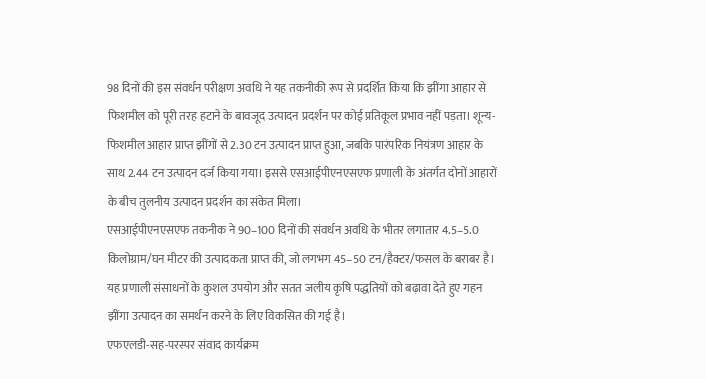98 दिनों की इस संवर्धन परीक्षण अवधि ने यह तकनीकी रूप से प्रदर्शित किया कि झींगा आहार से फिशमील को पूरी तरह हटाने के बावजूद उत्पादन प्रदर्शन पर कोई प्रतिकूल प्रभाव नहीं पड़ता। शून्य-फिशमील आहार प्राप्त झींगों से 2.30 टन उत्पादन प्राप्त हुआ, जबकि पारंपरिक नियंत्रण आहार के साथ 2.44 टन उत्पादन दर्ज किया गया। इससे एसआईपीएनएसएफ प्रणाली के अंतर्गत दोनों आहारों के बीच तुलनीय उत्पादन प्रदर्शन का संकेत मिला।
एसआईपीएनएसएफ तकनीक ने 90–100 दिनों की संवर्धन अवधि के भीतर लगातार 4.5–5.0 किलोग्राम/घन मीटर की उत्पादकता प्राप्त की, जो लगभग 45–50 टन/हैक्टर/फसल के बराबर है। यह प्रणाली संसाधनों के कुशल उपयोग और सतत जलीय कृषि पद्धतियों को बढ़ावा देते हुए गहन झींगा उत्पादन का समर्थन करने के लिए विकसित की गई है।
एफएलडी-सह-परस्पर संवाद कार्यक्रम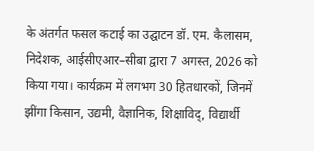के अंतर्गत फसल कटाई का उद्घाटन डॉ. एम. कैलासम, निदेशक, आईसीएआर–सीबा द्वारा 7 अगस्त, 2026 को किया गया। कार्यक्रम में लगभग 30 हितधारकों, जिनमें झींगा किसान, उद्यमी, वैज्ञानिक, शिक्षाविद्, विद्यार्थी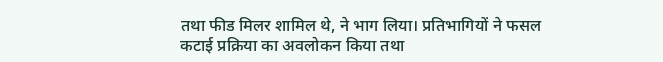तथा फीड मिलर शामिल थे, ने भाग लिया। प्रतिभागियों ने फसल कटाई प्रक्रिया का अवलोकन किया तथा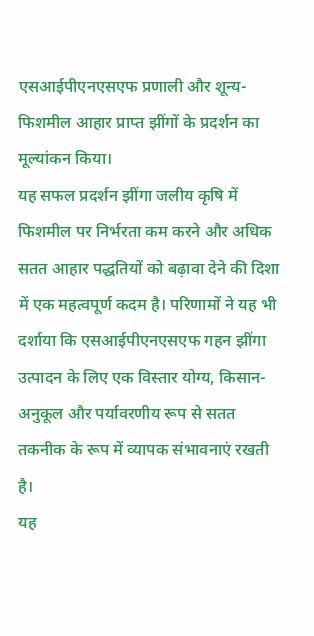एसआईपीएनएसएफ प्रणाली और शून्य-फिशमील आहार प्राप्त झींगों के प्रदर्शन का मूल्यांकन किया।
यह सफल प्रदर्शन झींगा जलीय कृषि में फिशमील पर निर्भरता कम करने और अधिक सतत आहार पद्धतियों को बढ़ावा देने की दिशा में एक महत्वपूर्ण कदम है। परिणामों ने यह भी दर्शाया कि एसआईपीएनएसएफ गहन झींगा उत्पादन के लिए एक विस्तार योग्य, किसान-अनुकूल और पर्यावरणीय रूप से सतत तकनीक के रूप में व्यापक संभावनाएं रखती है।
यह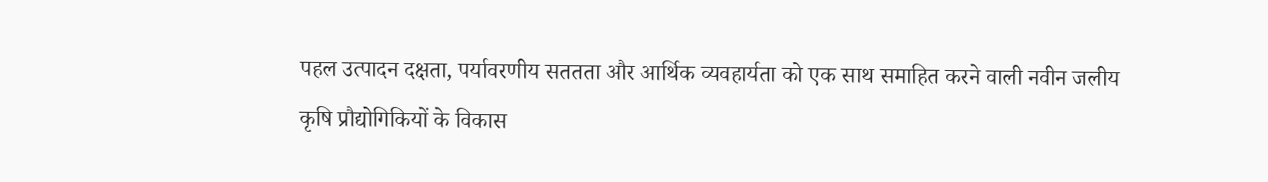पहल उत्पादन दक्षता, पर्यावरणीय सततता और आर्थिक व्यवहार्यता को एक साथ समाहित करने वाली नवीन जलीय कृषि प्रौद्योगिकियों के विकास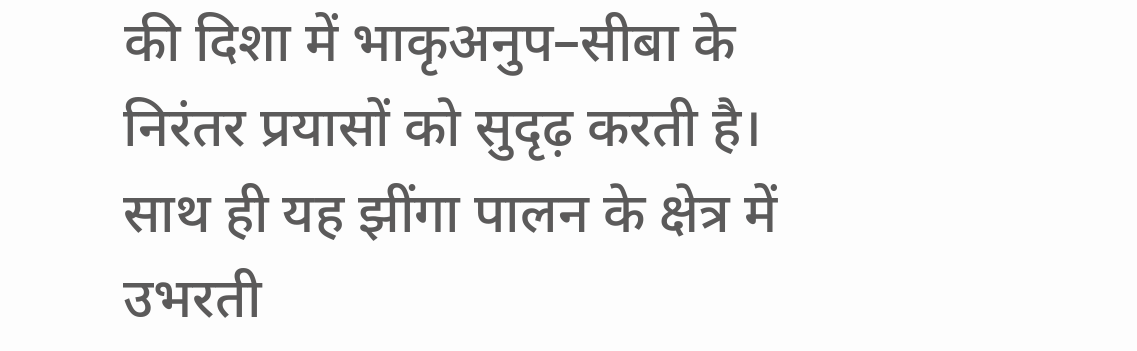की दिशा में भाकृअनुप–सीबा के निरंतर प्रयासों को सुदृढ़ करती है। साथ ही यह झींगा पालन के क्षेत्र में उभरती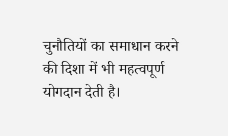चुनौतियों का समाधान करने की दिशा में भी महत्वपूर्ण योगदान देती है।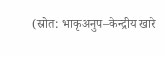(स्रोत: भाकृअनुप–केन्द्रीय खारे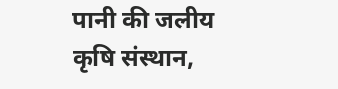पानी की जलीय कृषि संस्थान,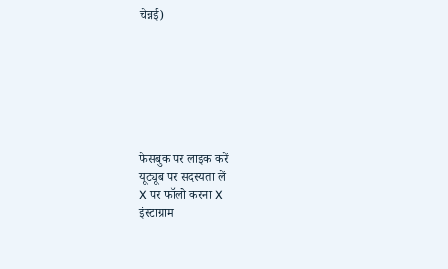चेन्नई)







फेसबुक पर लाइक करें
यूट्यूब पर सदस्यता लें
X पर फॉलो करना X
इंस्टाग्राम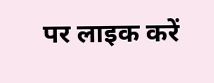पर लाइक करें